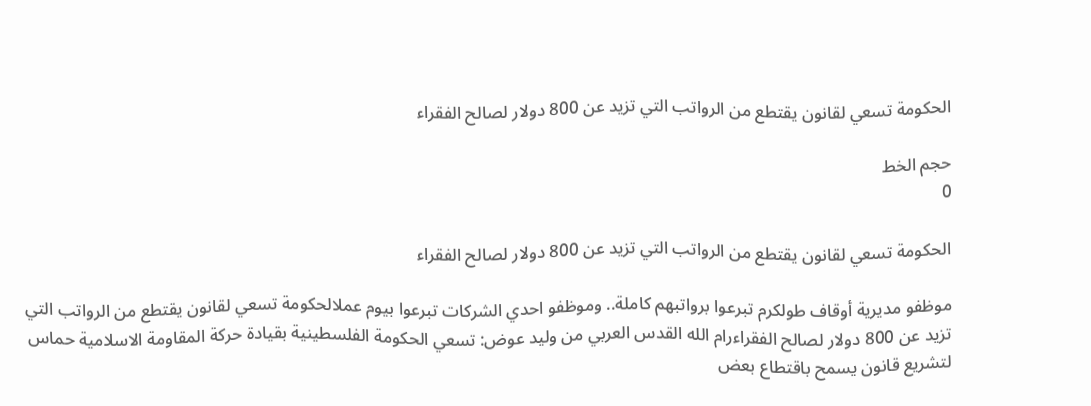الحكومة تسعي لقانون يقتطع من الرواتب التي تزيد عن 800 دولار لصالح الفقراء

حجم الخط
0

الحكومة تسعي لقانون يقتطع من الرواتب التي تزيد عن 800 دولار لصالح الفقراء

موظفو مديرية أوقاف طولكرم تبرعوا برواتبهم كاملة.. وموظفو احدي الشركات تبرعوا بيوم عملالحكومة تسعي لقانون يقتطع من الرواتب التي تزيد عن 800 دولار لصالح الفقراءرام الله القدس العربي من وليد عوض: تسعي الحكومة الفلسطينية بقيادة حركة المقاومة الاسلامية حماس لتشريع قانون يسمح باقتطاع بعض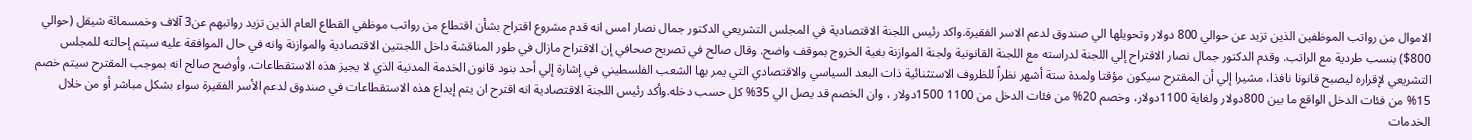الاموال من رواتب الموظفين الذين تزيد عن حوالي 800 دولار وتحويلها الي صندوق لدعم الاسر الفقيرة.واكد رئيس اللجنة الاقتصادية في المجلس التشريعي الدكتور جمال نصار امس انه قدم مشروع اقتراح بشأن اقتطاع من رواتب موظفي القطاع العام الذين تزيد رواتبهم عن3 آلاف وخمسمائة شيقل (حوالي 800$) بنسب طردية مع الراتب. وقدم الدكتور جمال نصار الاقتراح إلي اللجنة لدراسته مع اللجنة القانونية ولجنة الموازنة بغية الخروج بموقف واضح. وقال صالح في تصريح صحافي إن الاقتراح مازال في طور المناقشة داخل اللجنتين الاقتصادية والموازنة وانه في حال الموافقة عليه سيتم إحالته للمجلس التشريعي لإقراره ليصبح قانونا نافذا، مشيرا إلي أن المقترح سيكون مؤقتا ولمدة ستة أشهر نظراً للظروف الاستثنائية ذات البعد السياسي والاقتصادي التي يمر بها الشعب الفلسطيني في إشارة إلي أحد بنود قانون الخدمة المدنية الذي لا يجيز هذه الاستقطاعات. وأوضح صالح انه بموجب المقترح سيتم خصم 15% من فئات الدخل الواقع ما بين 800دولار ولغاية 1100دولار، وخصم 20% من فئات الدخل من 1100 1500دولار ، وان الخصم قد يصل الي 35% كل حسب دخله.وأكد رئيس اللجنة الاقتصادية انه اقترح ان يتم إيداع هذه الاستقطاعات في صندوق لدعم الأسر الفقيرة سواء بشكل مباشر أو من خلال الخدمات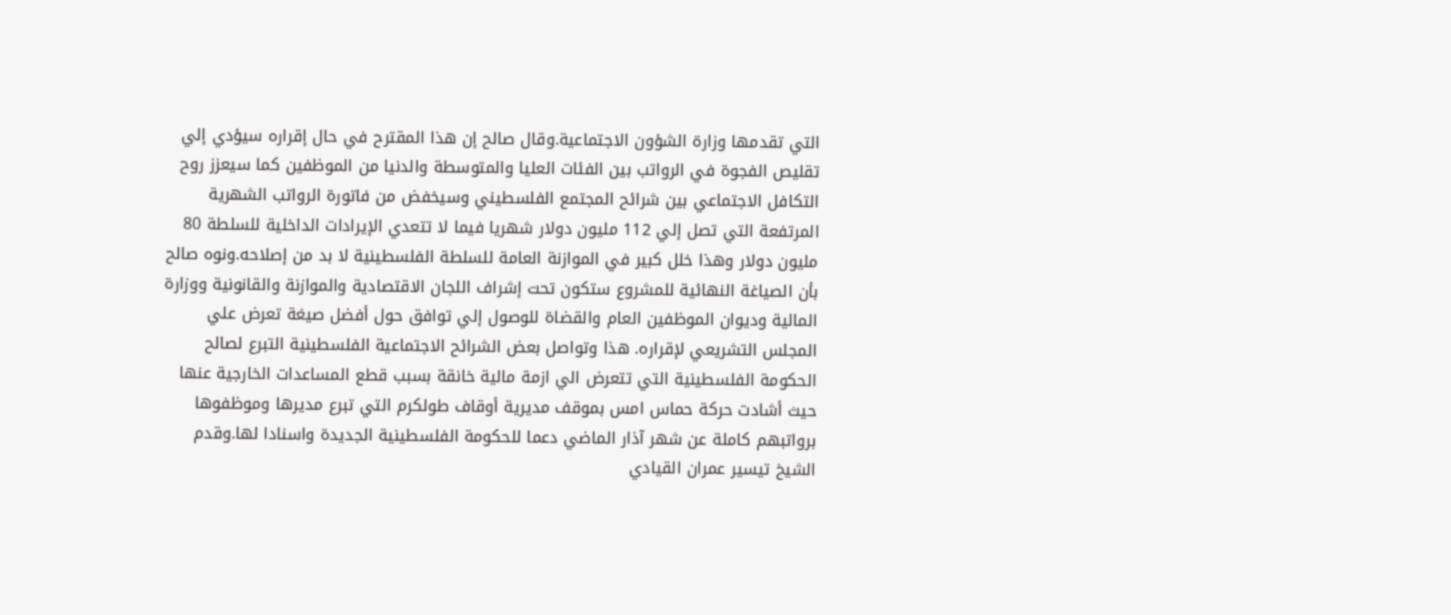التي تقدمها وزارة الشؤون الاجتماعية.وقال صالح إن هذا المقترح في حال إقراره سيؤدي إلي تقليص الفجوة في الرواتب بين الفئات العليا والمتوسطة والدنيا من الموظفين كما سيعزز روح التكافل الاجتماعي بين شرائح المجتمع الفلسطيني وسيخفض من فاتورة الرواتب الشهرية المرتفعة التي تصل إلي 112 مليون دولار شهريا فيما لا تتعدي الإيرادات الداخلية للسلطة 80 مليون دولار وهذا خلل كبير في الموازنة العامة للسلطة الفلسطينية لا بد من إصلاحه.ونوه صالح بأن الصياغة النهائية للمشروع ستكون تحت إشراف اللجان الاقتصادية والموازنة والقانونية ووزارة المالية وديوان الموظفين العام والقضاة للوصول إلي توافق حول أفضل صيغة تعرض علي المجلس التشريعي لإقراره. هذا وتواصل بعض الشرائح الاجتماعية الفلسطينية التبرع لصالح الحكومة الفلسطينية التي تتعرض الي ازمة مالية خانقة بسبب قطع المساعدات الخارجية عنها حيث أشادت حركة حماس امس بموقف مديرية أوقاف طولكرم التي تبرع مديرها وموظفوها برواتبهم كاملة عن شهر آذار الماضي دعما للحكومة الفلسطينية الجديدة واسنادا لها.وقدم الشيخ تيسير عمران القيادي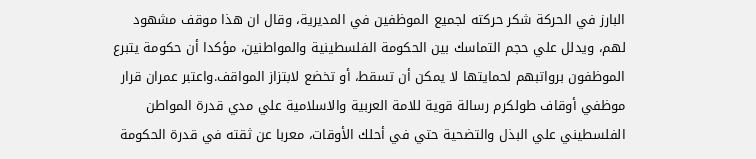البارز في الحركة شكر حركته لجميع الموظفين في المديرية، وقال ان هذا موقف مشهود لهم، ويدلل علي حجم التماسك بين الحكومة الفلسطينية والمواطنين، مؤكدا أن حكومة يتبرع الموظفون برواتبهم لحمايتها لا يمكن أن تسقط، أو تخضع لابتزاز المواقف.واعتبر عمران قرار موظفي أوقاف طولكرم رسالة قوية للامة العربية والاسلامية علي مدي قدرة المواطن الفلسطيني علي البذل والتضحية حتي في أحلك الأوقات، معربا عن ثقته في قدرة الحكومة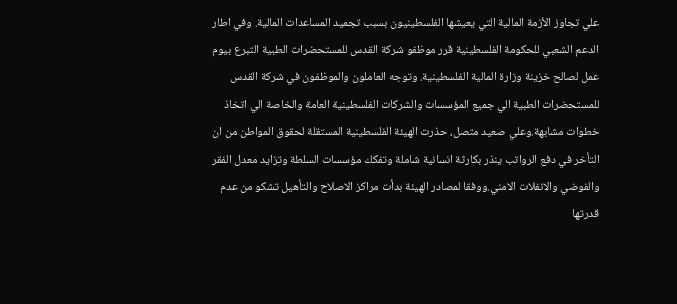علي تجاوز الأزمة المالية التي يعيشها الفلسطينيون بسبب تجميد المساعدات المالية. وفي اطار الدعم الشعبي للحكومة الفلسطينية قرر موظفو شركة القدس للمستحضرات الطبية التبرع بيوم عمل لصالح خزينة وزارة المالية الفلسطينية. وتوجه العاملون والموظفون في شركة القدس للمستحضرات الطبية الي جميع المؤسسات والشركات الفلسطينية العامة والخاصة الي اتخاذ خطوات مشابهة.وعلي صعيد متصل، حذرت الهيئة الفلسطينية المستقلة لحقوق المواطن من ان التأخر في دفع الرواتب ينذر بكارثة انسانية شاملة وتفكك مؤسسات السلطة وتزايد معدل الفقر والفوضي والانفلات الامني.ووفقا لمصادر الهيئة بدأت مراكز الاصلاح والتأهيل تشكو من عدم قدرتها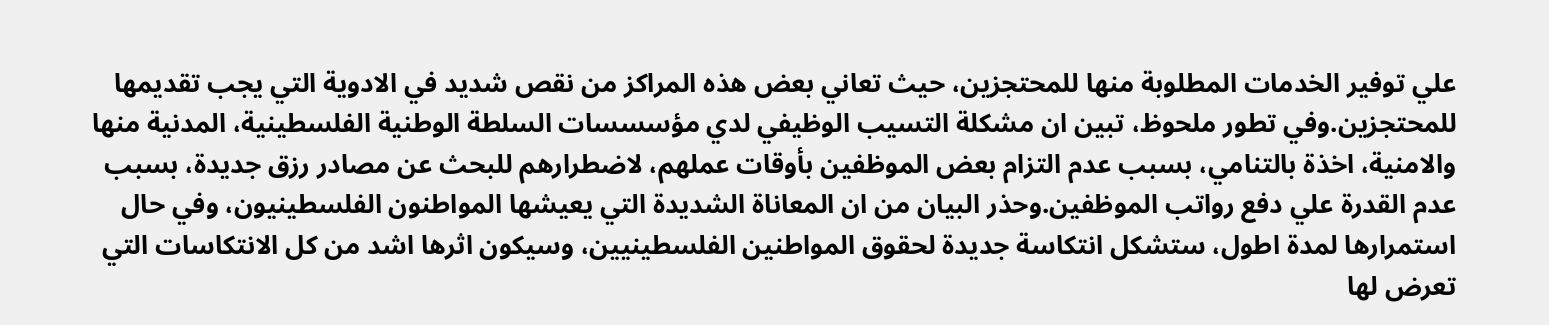علي توفير الخدمات المطلوبة منها للمحتجزين، حيث تعاني بعض هذه المراكز من نقص شديد في الادوية التي يجب تقديمها للمحتجزين.وفي تطور ملحوظ، تبين ان مشكلة التسيب الوظيفي لدي مؤسسسات السلطة الوطنية الفلسطينية، المدنية منها والامنية، اخذة بالتنامي، بسبب عدم التزام بعض الموظفين بأوقات عملهم، لاضطرارهم للبحث عن مصادر رزق جديدة، بسبب عدم القدرة علي دفع رواتب الموظفين.وحذر البيان من ان المعاناة الشديدة التي يعيشها المواطنون الفلسطينيون، وفي حال استمرارها لمدة اطول، ستشكل انتكاسة جديدة لحقوق المواطنين الفلسطينيين، وسيكون اثرها اشد من كل الانتكاسات التي تعرض لها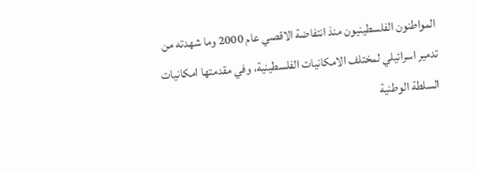المواطنون الفلسطينيون منذ انتفاضة الاقصي عام 2000 وما شهدته من تدمير اسرائيلي لمختلف الامكانيات الفلسطينية، وفي مقدمتها امكانيات السلطة الوطنية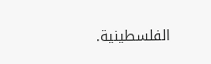الفلسطينية.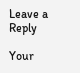Leave a Reply

Your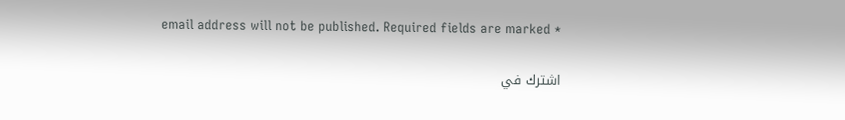email address will not be published. Required fields are marked *

اشترك في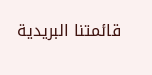قائمتنا البريدية